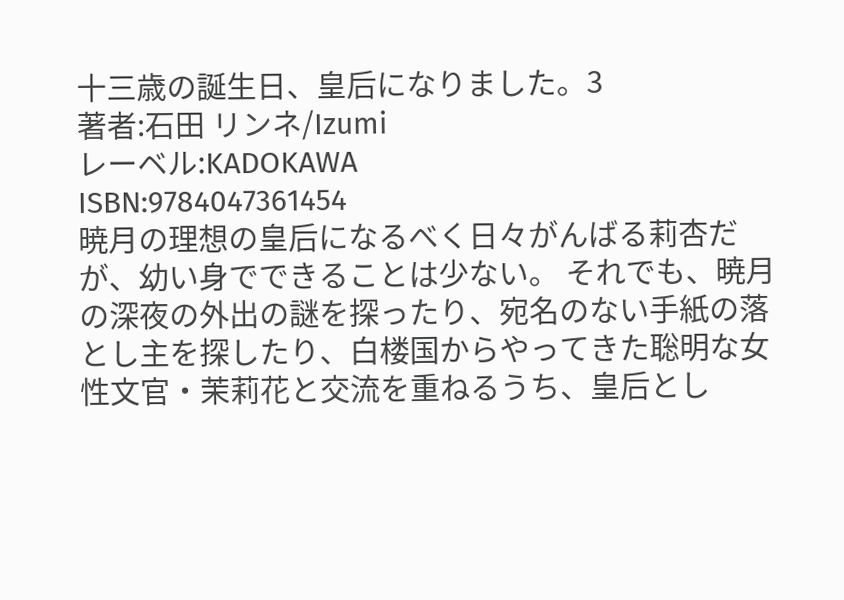十三歳の誕生日、皇后になりました。3
著者:石田 リンネ/Izumi
レーベル:KADOKAWA
ISBN:9784047361454
暁月の理想の皇后になるべく日々がんばる莉杏だが、幼い身でできることは少ない。 それでも、暁月の深夜の外出の謎を探ったり、宛名のない手紙の落とし主を探したり、白楼国からやってきた聡明な女性文官・茉莉花と交流を重ねるうち、皇后とし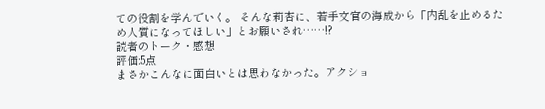ての役割を学んでいく。 そんな莉杏に、若手文官の海成から「内乱を止めるため人質になってほしい」とお願いされ……!?
読者のトーク・感想
評価:5点
まさかこんなに面白いとは思わなかった。アクショ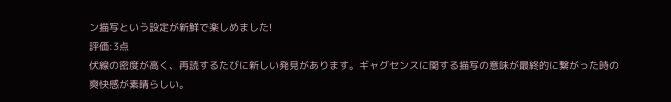ン描写という設定が新鮮で楽しめました!
評価:3点
伏線の密度が高く、再読するたびに新しい発見があります。ギャグセンスに関する描写の意味が最終的に繋がった時の爽快感が素晴らしい。